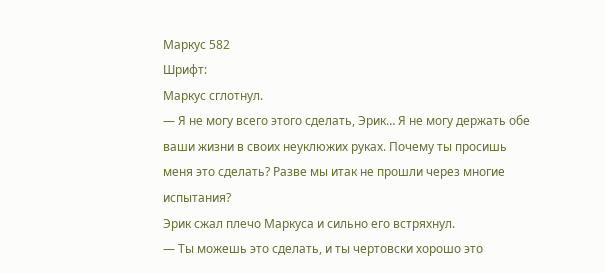Маркус 582
Шрифт:
Маркус сглотнул.
— Я не могу всего этого сделать, Эрик… Я не могу держать обе ваши жизни в своих неуклюжих руках. Почему ты просишь меня это сделать? Разве мы итак не прошли через многие испытания?
Эрик сжал плечо Маркуса и сильно его встряхнул.
— Ты можешь это сделать, и ты чертовски хорошо это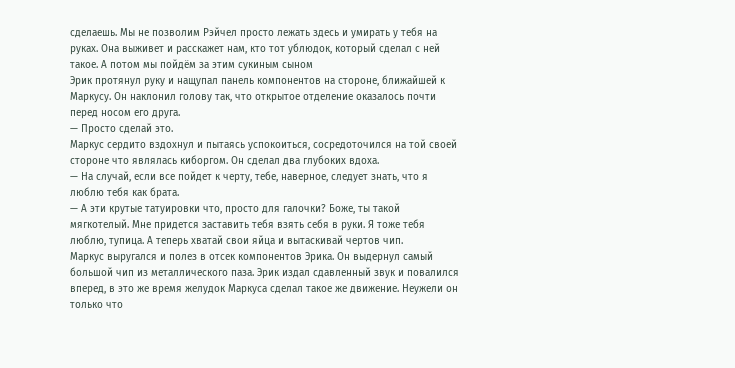сделаешь. Мы не позволим Рэйчел просто лежать здесь и умирать у тебя на руках. Она выживет и расскажет нам, кто тот ублюдок, который сделал с ней такое. А потом мы пойдём за этим сукиным сыном
Эрик протянул руку и нащупал панель компонентов на стороне, ближайшей к Маркусу. Он наклонил голову так, что открытое отделение оказалось почти перед носом его друга.
— Просто сделай это.
Маркус сердито вздохнул и пытаясь успокоиться, сосредоточился на той своей стороне что являлась киборгом. Он сделал два глубоких вдоха.
— На случай, если все пойдет к черту, тебе, наверное, следует знать, что я люблю тебя как брата.
— А эти крутые татуировки что, просто для галочки? Боже, ты такой мягкотелый. Мне придется заставить тебя взять себя в руки. Я тоже тебя люблю, тупица. А теперь хватай свои яйца и вытаскивай чертов чип.
Маркус выругался и полез в отсек компонентов Эрика. Он выдернул самый большой чип из металлического паза. Эрик издал сдавленный звук и повалился вперед, в это же время желудок Маркуса сделал такое же движение. Неужели он только что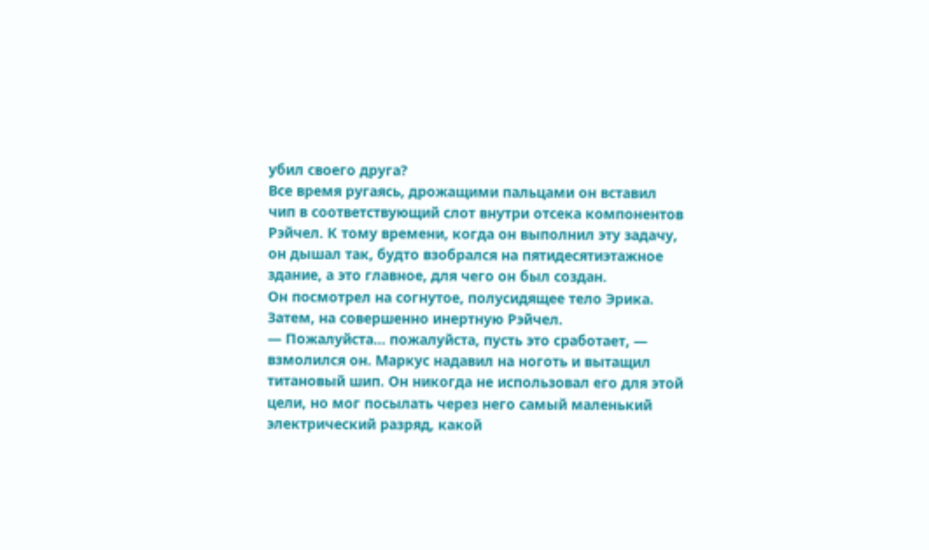убил своего друга?
Все время ругаясь, дрожащими пальцами он вставил чип в соответствующий слот внутри отсека компонентов Рэйчел. К тому времени, когда он выполнил эту задачу, он дышал так, будто взобрался на пятидесятиэтажное здание, а это главное, для чего он был создан.
Он посмотрел на согнутое, полусидящее тело Эрика. Затем, на совершенно инертную Рэйчел.
— Пожалуйста… пожалуйста, пусть это сработает, — взмолился он. Маркус надавил на ноготь и вытащил титановый шип. Он никогда не использовал его для этой цели, но мог посылать через него самый маленький электрический разряд, какой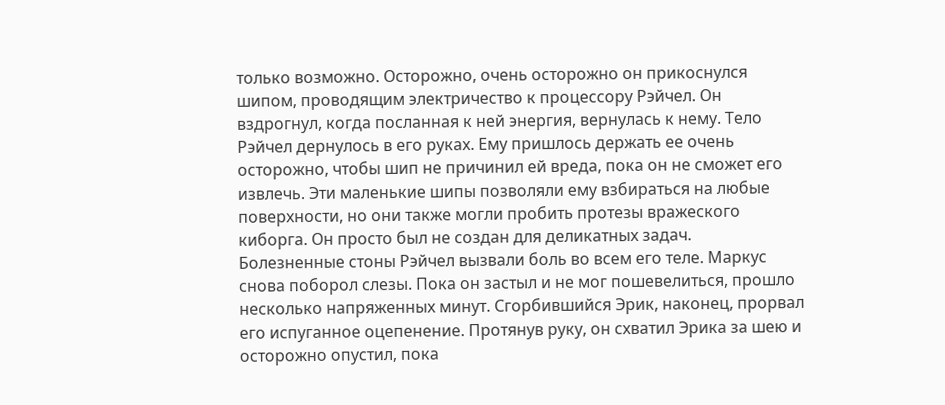только возможно. Осторожно, очень осторожно он прикоснулся шипом, проводящим электричество к процессору Рэйчел. Он вздрогнул, когда посланная к ней энергия, вернулась к нему. Тело Рэйчел дернулось в его руках. Ему пришлось держать ее очень осторожно, чтобы шип не причинил ей вреда, пока он не сможет его извлечь. Эти маленькие шипы позволяли ему взбираться на любые поверхности, но они также могли пробить протезы вражеского киборга. Он просто был не создан для деликатных задач.
Болезненные стоны Рэйчел вызвали боль во всем его теле. Маркус снова поборол слезы. Пока он застыл и не мог пошевелиться, прошло несколько напряженных минут. Сгорбившийся Эрик, наконец, прорвал его испуганное оцепенение. Протянув руку, он схватил Эрика за шею и осторожно опустил, пока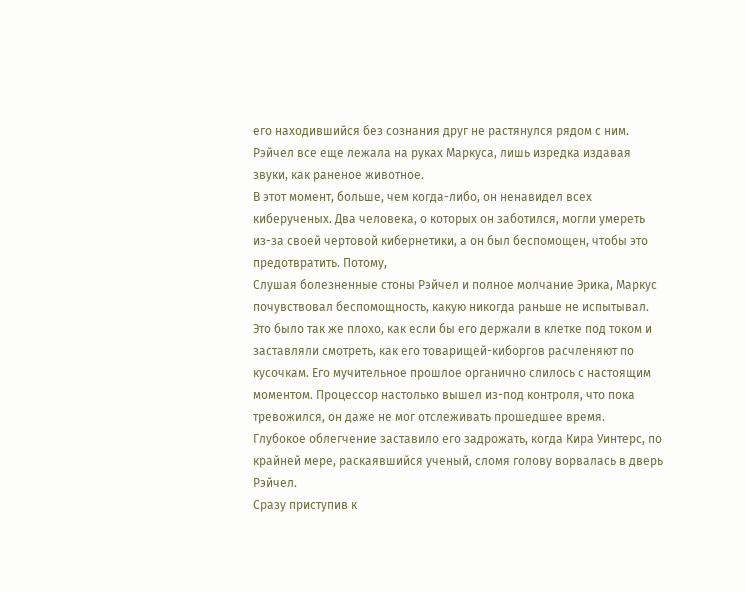его находившийся без сознания друг не растянулся рядом с ним. Рэйчел все еще лежала на руках Маркуса, лишь изредка издавая звуки, как раненое животное.
В этот момент, больше, чем когда-либо, он ненавидел всех киберученых. Два человека, о которых он заботился, могли умереть из-за своей чертовой кибернетики, а он был беспомощен, чтобы это предотвратить. Потому,
Слушая болезненные стоны Рэйчел и полное молчание Эрика, Маркус почувствовал беспомощность, какую никогда раньше не испытывал. Это было так же плохо, как если бы его держали в клетке под током и заставляли смотреть, как его товарищей-киборгов расчленяют по кусочкам. Его мучительное прошлое органично слилось с настоящим моментом. Процессор настолько вышел из-под контроля, что пока тревожился, он даже не мог отслеживать прошедшее время.
Глубокое облегчение заставило его задрожать, когда Кира Уинтерс, по крайней мере, раскаявшийся ученый, сломя голову ворвалась в дверь Рэйчел.
Сразу приступив к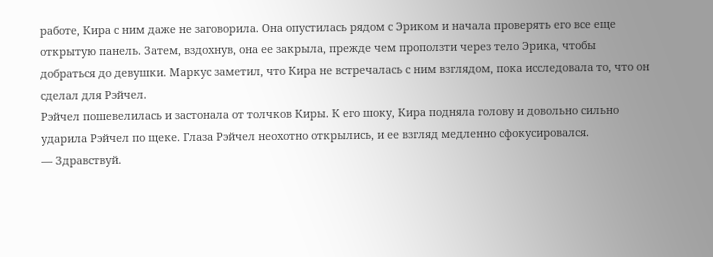работе, Кира с ним даже не заговорила. Она опустилась рядом с Эриком и начала проверять его все еще открытую панель. Затем, вздохнув, она ее закрыла, прежде чем проползти через тело Эрика, чтобы добраться до девушки. Маркус заметил, что Кира не встречалась с ним взглядом, пока исследовала то, что он сделал для Рэйчел.
Рэйчел пошевелилась и застонала от толчков Киры. К его шоку, Кира подняла голову и довольно сильно ударила Рэйчел по щеке. Глаза Рэйчел неохотно открылись, и ее взгляд медленно сфокусировался.
— Здравствуй.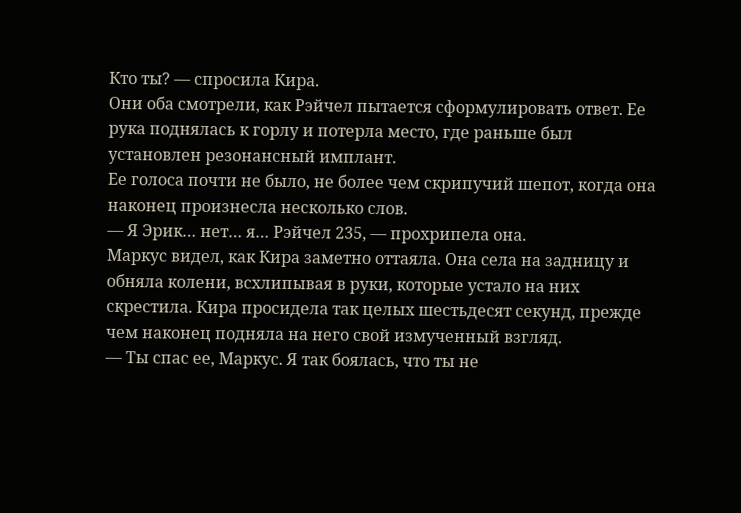Кто ты? — спросила Кира.
Они оба смотрели, как Рэйчел пытается сформулировать ответ. Ее рука поднялась к горлу и потерла место, где раньше был установлен резонансный имплант.
Ее голоса почти не было, не более чем скрипучий шепот, когда она наконец произнесла несколько слов.
— Я Эрик… нет… я… Рэйчел 235, — прохрипела она.
Маркус видел, как Кира заметно оттаяла. Она села на задницу и обняла колени, всхлипывая в руки, которые устало на них скрестила. Кира просидела так целых шестьдесят секунд, прежде чем наконец подняла на него свой измученный взгляд.
— Ты спас ее, Маркус. Я так боялась, что ты не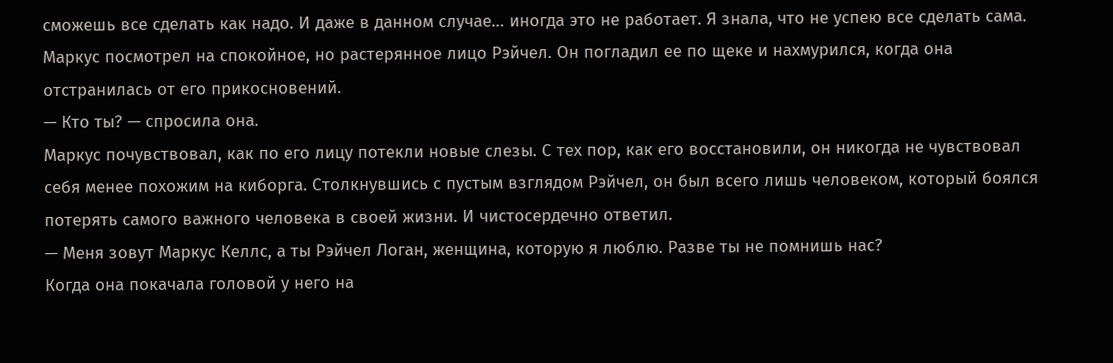сможешь все сделать как надо. И даже в данном случае… иногда это не работает. Я знала, что не успею все сделать сама.
Маркус посмотрел на спокойное, но растерянное лицо Рэйчел. Он погладил ее по щеке и нахмурился, когда она отстранилась от его прикосновений.
— Кто ты? — спросила она.
Маркус почувствовал, как по его лицу потекли новые слезы. С тех пор, как его восстановили, он никогда не чувствовал себя менее похожим на киборга. Столкнувшись с пустым взглядом Рэйчел, он был всего лишь человеком, который боялся потерять самого важного человека в своей жизни. И чистосердечно ответил.
— Меня зовут Маркус Келлс, а ты Рэйчел Логан, женщина, которую я люблю. Разве ты не помнишь нас?
Когда она покачала головой у него на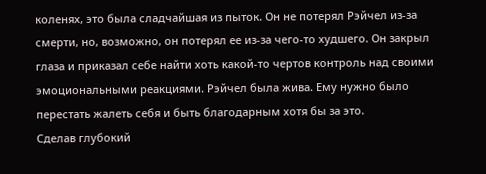коленях, это была сладчайшая из пыток. Он не потерял Рэйчел из-за смерти, но, возможно, он потерял ее из-за чего-то худшего. Он закрыл глаза и приказал себе найти хоть какой-то чертов контроль над своими эмоциональными реакциями. Рэйчел была жива. Ему нужно было перестать жалеть себя и быть благодарным хотя бы за это.
Сделав глубокий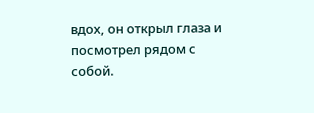вдох, он открыл глаза и посмотрел рядом с собой.